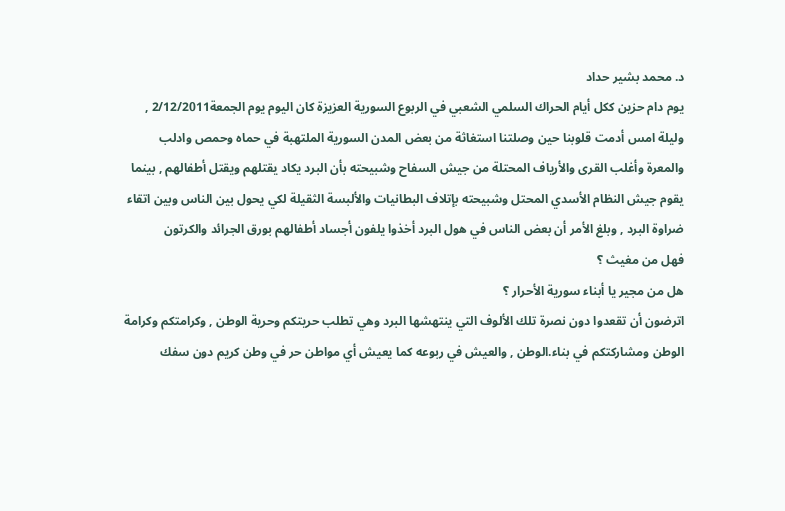د. محمد بشير حداد
يوم دام حزين ككل أيام الحراك السلمي الشعبي في الربوع السورية العزيزة كان اليوم يوم الجمعة2/12/2011 , وليلة امس أدمت قلوبنا حين وصلتنا استغاثة من بعض المدن السورية الملتهبة في حماه وحمص وادلب والمعرة وأغلب القرى والأرياف المحتلة من جيش السفاح وشبيحته بأن البرد يكاد يقتلهم ويقتل أطفالهم , بينما يقوم جيش النظام الأسدي المحتل وشبيحته بإتلاف البطانيات والألبسة الثقيلة لكي يحول بين الناس وبين اتقاء ضراوة البرد , وبلغ الأمر أن بعض الناس في هول البرد أخذوا يلفون أجساد أطفالهم بورق الجرائد والكرتون
فهل من مغيث ؟
هل من مجير يا أبناء سورية الأحرار ؟
اترضون أن تقعدوا دون نصرة تلك الألوف التي ينتهشها البرد وهي تطلب حريتكم وحرية الوطن , وكرامتكم وكرامة الوطن ومشاركتكم في بناء.الوطن , والعيش في ربوعه كما يعيش أي مواطن حر في وطن كريم دون سفك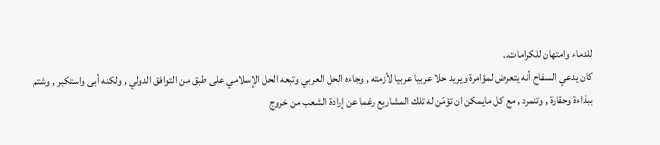للدماء وامتهان للكرامات..
كان يدعي السفاح أنه يتعرض لمؤامرة ويريد حلا عربيا عربيا لأزمته , وجاءه الحل العربي وتبعه الحل الإسلامي على طبق من التوافق الدولي , ولكنه أبى واستكبر , وشتم ببذاءة وحقارة , وتنمرد , مع كل مايمكن ان تؤمّن له تلك المشاريع رغما عن إرادة الشعب من خروج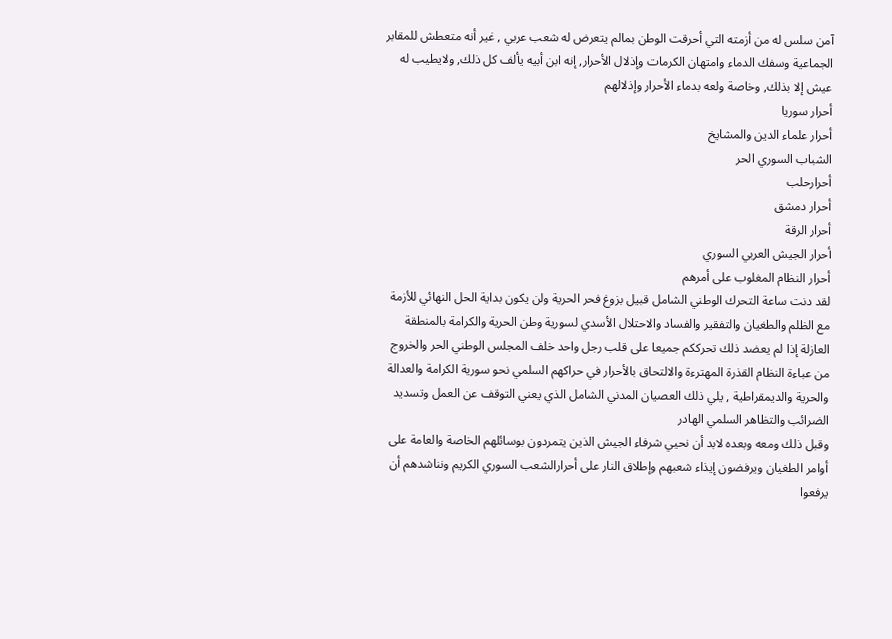آمن سلس له من أزمته التي أحرقت الوطن بمالم يتعرض له شعب عربي , غير أنه متعطش للمقابر الجماعية وسفك الدماء وامتهان الكرمات وإذلال الأحرار, إنه ابن أبيه يألف كل ذلك, ولايطيب له عيش إلا بذلك, وخاصة ولعه بدماء الأحرار وإذلالهم
أحرار سوريا
أحرار علماء الدين والمشايخ
الشباب السوري الحر
أحرارحلب
أحرار دمشق
أحرار الرقة
أحرار الجيش العربي السوري
أحرار النظام المغلوب على أمرهم
لقد دنت ساعة التحرك الوطني الشامل قبيل بزوغ فحر الحرية ولن يكون بداية الحل النهائي للأزمة مع الظلم والطغيان والتفقير والفساد والاحتلال الأسدي لسورية وطن الحرية والكرامة بالمنطقة العازلة إذا لم يعضد ذلك تحرككم جميعا على قلب رجل واحد خلف المجلس الوطني الحر والخروج من عباءة النظام القذرة المهترءة والالتحاق بالأحرار في حراكهم السلمي نحو سورية الكرامة والعدالة والحرية والديمقراطية , يلي ذلك العصيان المدني الشامل الذي يعني التوقف عن العمل وتسديد الضرائب والتظاهر السلمي الهادر
وقبل ذلك ومعه وبعده لابد أن نحيي شرفاء الجيش الذين يتمردون بوسائلهم الخاصة والعامة على أوامر الطغيان ويرفضون إيذاء شعبهم وإطلاق النار على أحرارالشعب السوري الكريم ونناشدهم أن يرفعوا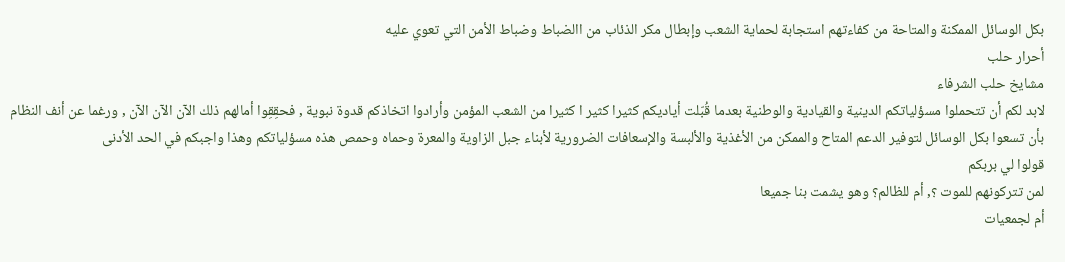بكل الوسائل الممكنة والمتاحة من كفاءتهم استجابة لحماية الشعب وإبطال مكر الذئاب من االضباط وضباط الأمن التي تعوي عليه
أحرار حلب
مشايخ حلب الشرفاء
لابد لكم أن تتحملوا مسؤلياتكم الدينية والقيادية والوطنية بعدما قُبّلت أياديكم كثيرا كثير ا كثيرا من الشعب المؤمن وأرادوا اتخاذكم قدوة نبوية , فحقِقِوا أمالهم ذلك الآن الآن الآن , ورغما عن أنف النظام بأن تسعوا بكل الوسائل لتوفير الدعم المتاح والممكن من الأغذية والألبسة والإسعافات الضرورية لأبناء جبل الزاوية والمعرة وحماه وحمص هذه مسؤلياتكم وهذا واجبكم في الحد الأدنى
قولوا لي بربكم
لمن تتركونهم للموت ؟, أم للظالم؟ وهو يشمت بنا جميعا
أم لجمعيات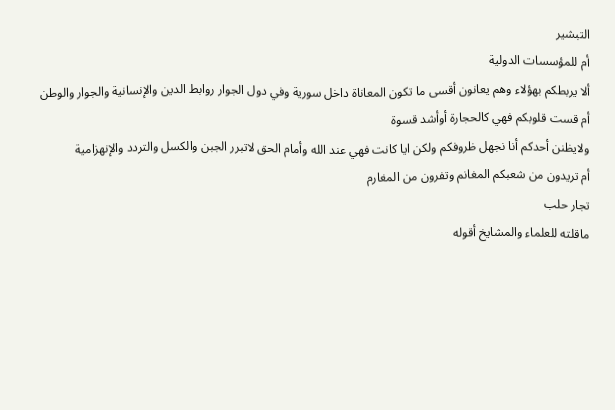التبشير
أم للمؤسسات الدولية
ألا يربطكم بهؤلاء وهم يعانون أقسى ما تكون المعاناة داخل سورية وفي دول الجوار روابط الدين والإنسانية والجوار والوطن
أم قست قلوبكم فهي كالحجارة أوأشد قسوة
ولايظنن أحدكم أنا نجهل ظروفكم ولكن ايا كانت فهي عند الله وأمام الحق لاتبرر الجبن والكسل والتردد والإنهزامية
أم تريدون من شعبكم المغانم وتفرون من المغارم
تجار حلب
ماقلته للعلماء والمشايخ أقوله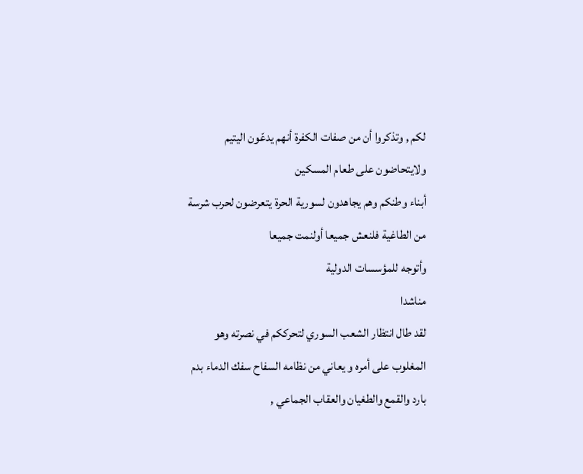لكم , وتذكروا أن من صفات الكفرة أنهم يدعّون اليتيم ولايتحاضون على طعام المسكين
أبناء وطنكم وهم يجاهدون لسورية الحرة يتعرضون لحرب شرسة من الطاغية فلنعش جميعا أولنمت جميعا
وأتوجه للمؤسسات الدولية
مناشدا
لقد طال انتظار الشعب السوري لتحرككم في نصرته وهو المغلوب على أمره و يعاني من نظامه السفاح سفك الدماء بدم بارد والقمع والطغيان والعقاب الجماعي ,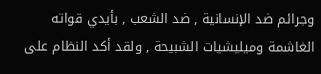وجرائم ضد الإنسانية , ضد الشعب , بأيدي قواته الغاشمة وميليشيات الشبيحة , ولقد أكد النظام على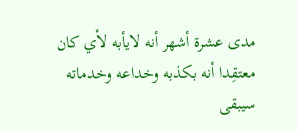مدى عشرة أشهر أنه لايأبه لأي كان معتقِدا أنه بكذبه وخداعه وخدماته سيبقى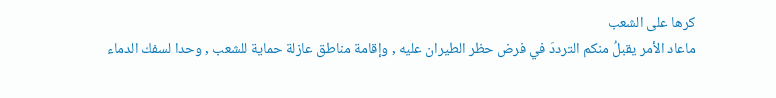كرها على الشعب
ماعاد الأمر يقبلُ منكم الترددَ في فرض حظر الطيران عليه , وإقامة مناطق عازلة حماية للشعب , وحدا لسفك الدماء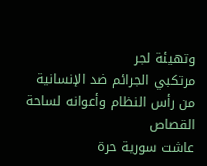وتهيئة لجر
مرتكبي الجرائم ضد الإنسانية من رأس النظام وأعوانه لساحة القصاص
عاشت سورية حرة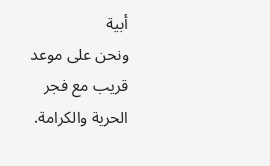أبية
ونحن على موعد قريب مع فجر الحرية والكرامة.